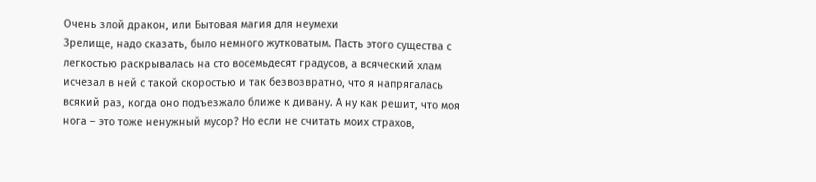Очень злой дракон, или Бытовая магия для неумехи
Зрелище, надо сказать, было немного жутковатым. Пасть этого существа с легкостью раскрывалась на сто восемьдесят градусов, а всяческий хлам исчезал в ней с такой скоростью и так безвозвратно, что я напрягалась всякий раз, когда оно подъезжало ближе к дивану. А ну как решит, что моя нога – это тоже ненужный мусор? Но если не считать моих страхов,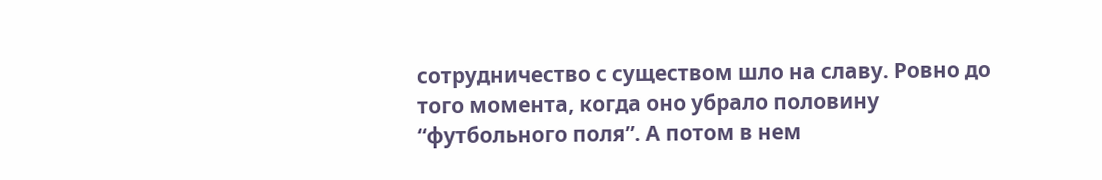сотрудничество с существом шло на славу. Ровно до того момента, когда оно убрало половину “футбольного поля”. А потом в нем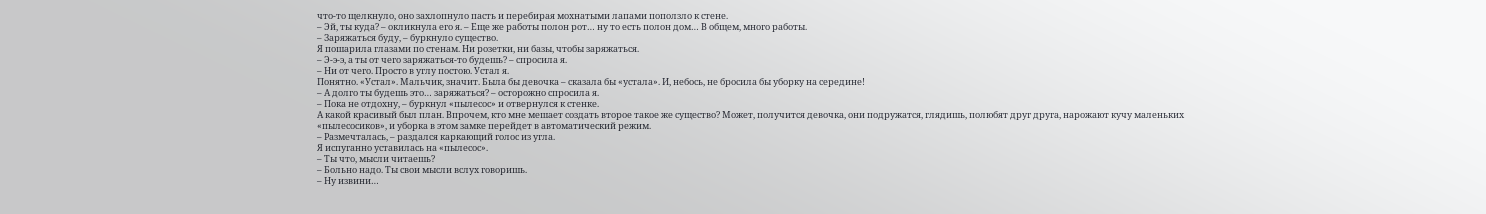что‑то щелкнуло, оно захлопнуло пасть и перебирая мохнатыми лапами поползло к стене.
– Эй, ты куда? – окликнула его я. – Еще же работы полон рот… ну то есть полон дом… В общем, много работы.
– Заряжаться буду, – буркнуло существо.
Я пошарила глазами по стенам. Ни розетки, ни базы, чтобы заряжаться.
– Э‑э‑э, а ты от чего заряжаться‑то будешь? – спросила я.
– Ни от чего. Просто в углу постою. Устал я.
Понятно. «Устал». Мальчик, значит. Была бы девочка – сказала бы «устала». И, небось, не бросила бы уборку на середине!
– А долго ты будешь это… заряжаться? – осторожно спросила я.
– Пока не отдохну, – буркнул «пылесос» и отвернулся к стенке.
А какой красивый был план. Впрочем, кто мне мешает создать второе такое же существо? Может, получится девочка, они подружатся, глядишь, полюбят друг друга, нарожают кучу маленьких «пылесосиков», и уборка в этом замке перейдет в автоматический режим.
– Размечталась, – раздался каркающий голос из угла.
Я испуганно уставилась на «пылесос».
– Ты что, мысли читаешь?
– Больно надо. Ты свои мысли вслух говоришь.
– Ну извини…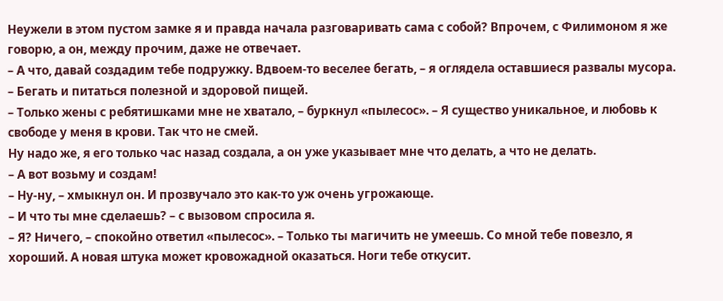Неужели в этом пустом замке я и правда начала разговаривать сама с собой? Впрочем, с Филимоном я же говорю, а он, между прочим, даже не отвечает.
– А что, давай создадим тебе подружку. Вдвоем‑то веселее бегать, – я оглядела оставшиеся развалы мусора. – Бегать и питаться полезной и здоровой пищей.
– Только жены с ребятишками мне не хватало, – буркнул «пылесос». – Я существо уникальное, и любовь к свободе у меня в крови. Так что не смей.
Ну надо же, я его только час назад создала, а он уже указывает мне что делать, а что не делать.
– А вот возьму и создам!
– Ну‑ну, – хмыкнул он. И прозвучало это как‑то уж очень угрожающе.
– И что ты мне сделаешь? – с вызовом спросила я.
– Я? Ничего, – спокойно ответил «пылесос». – Только ты магичить не умеешь. Со мной тебе повезло, я хороший. А новая штука может кровожадной оказаться. Ноги тебе откусит.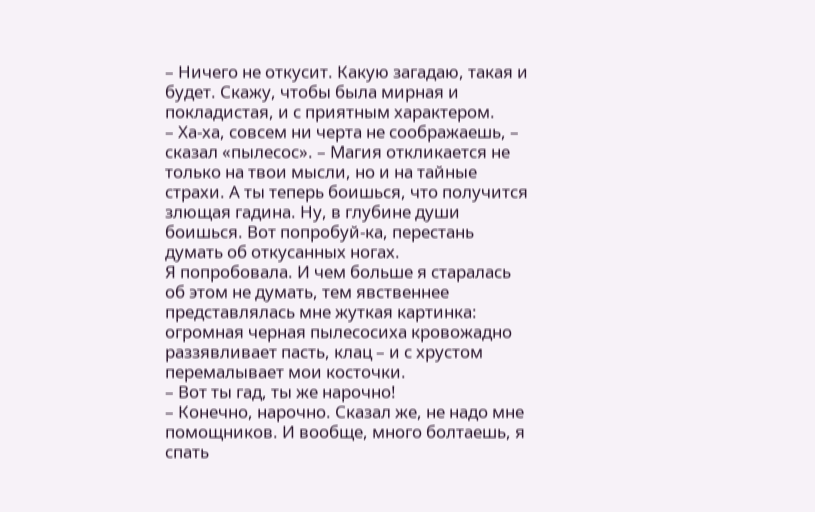– Ничего не откусит. Какую загадаю, такая и будет. Скажу, чтобы была мирная и покладистая, и с приятным характером.
– Ха‑ха, совсем ни черта не соображаешь, – сказал «пылесос». – Магия откликается не только на твои мысли, но и на тайные страхи. А ты теперь боишься, что получится злющая гадина. Ну, в глубине души боишься. Вот попробуй‑ка, перестань думать об откусанных ногах.
Я попробовала. И чем больше я старалась об этом не думать, тем явственнее представлялась мне жуткая картинка: огромная черная пылесосиха кровожадно раззявливает пасть, клац – и с хрустом перемалывает мои косточки.
– Вот ты гад, ты же нарочно!
– Конечно, нарочно. Сказал же, не надо мне помощников. И вообще, много болтаешь, я спать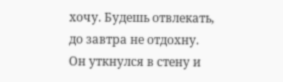хочу. Будешь отвлекать, до завтра не отдохну.
Он уткнулся в стену и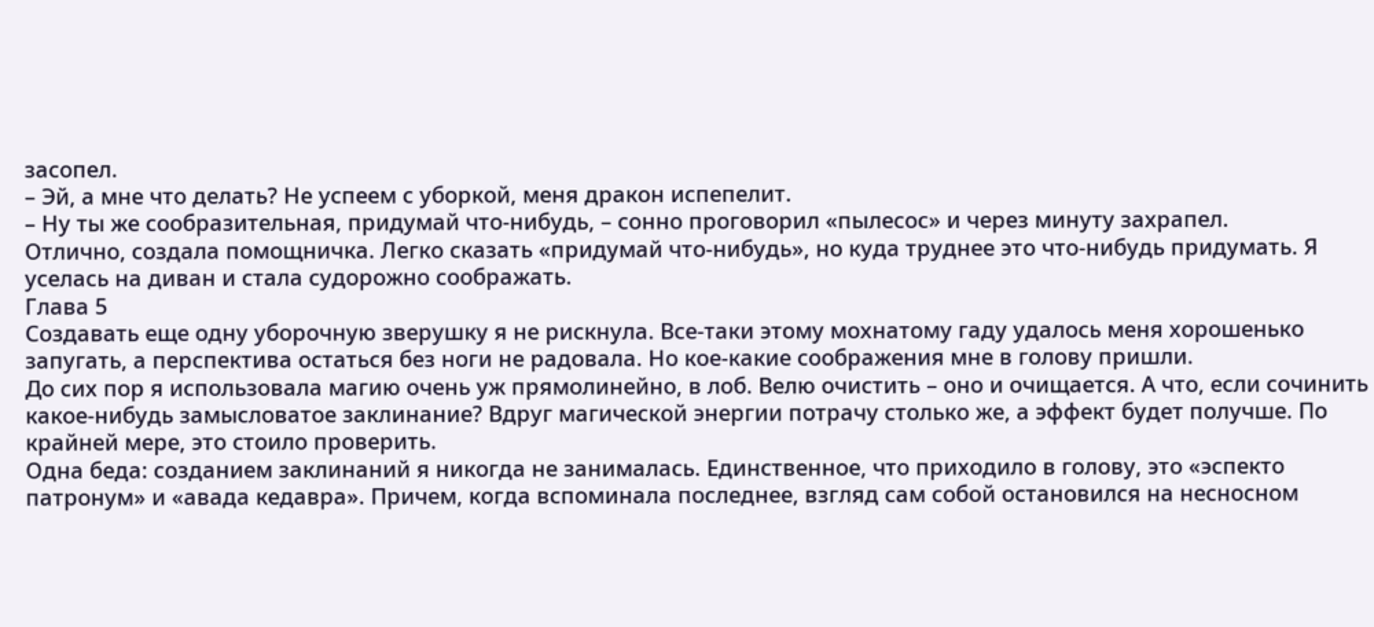засопел.
– Эй, а мне что делать? Не успеем с уборкой, меня дракон испепелит.
– Ну ты же сообразительная, придумай что‑нибудь, – сонно проговорил «пылесос» и через минуту захрапел.
Отлично, создала помощничка. Легко сказать «придумай что‑нибудь», но куда труднее это что‑нибудь придумать. Я уселась на диван и стала судорожно соображать.
Глава 5
Создавать еще одну уборочную зверушку я не рискнула. Все‑таки этому мохнатому гаду удалось меня хорошенько запугать, а перспектива остаться без ноги не радовала. Но кое‑какие соображения мне в голову пришли.
До сих пор я использовала магию очень уж прямолинейно, в лоб. Велю очистить – оно и очищается. А что, если сочинить какое‑нибудь замысловатое заклинание? Вдруг магической энергии потрачу столько же, а эффект будет получше. По крайней мере, это стоило проверить.
Одна беда: созданием заклинаний я никогда не занималась. Единственное, что приходило в голову, это «эспекто патронум» и «авада кедавра». Причем, когда вспоминала последнее, взгляд сам собой остановился на несносном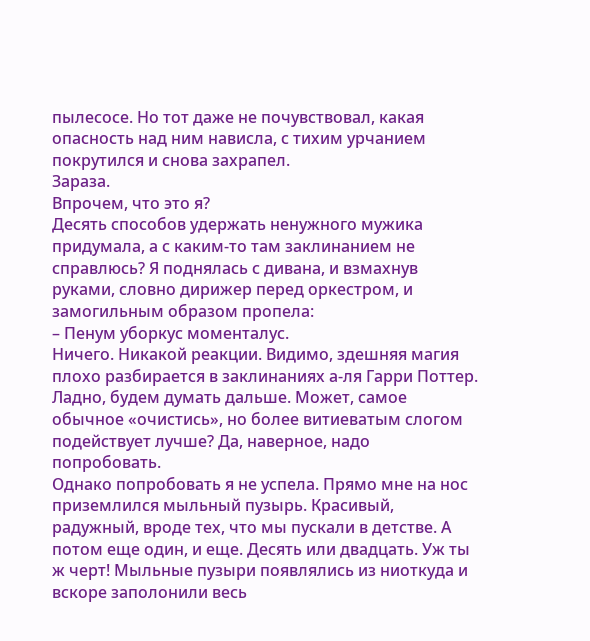пылесосе. Но тот даже не почувствовал, какая опасность над ним нависла, с тихим урчанием покрутился и снова захрапел.
Зараза.
Впрочем, что это я?
Десять способов удержать ненужного мужика придумала, а с каким‑то там заклинанием не справлюсь? Я поднялась с дивана, и взмахнув руками, словно дирижер перед оркестром, и замогильным образом пропела:
– Пенум уборкус моменталус.
Ничего. Никакой реакции. Видимо, здешняя магия плохо разбирается в заклинаниях а‑ля Гарри Поттер.
Ладно, будем думать дальше. Может, самое обычное «очистись», но более витиеватым слогом подействует лучше? Да, наверное, надо попробовать.
Однако попробовать я не успела. Прямо мне на нос приземлился мыльный пузырь. Красивый, радужный, вроде тех, что мы пускали в детстве. А потом еще один, и еще. Десять или двадцать. Уж ты ж черт! Мыльные пузыри появлялись из ниоткуда и вскоре заполонили весь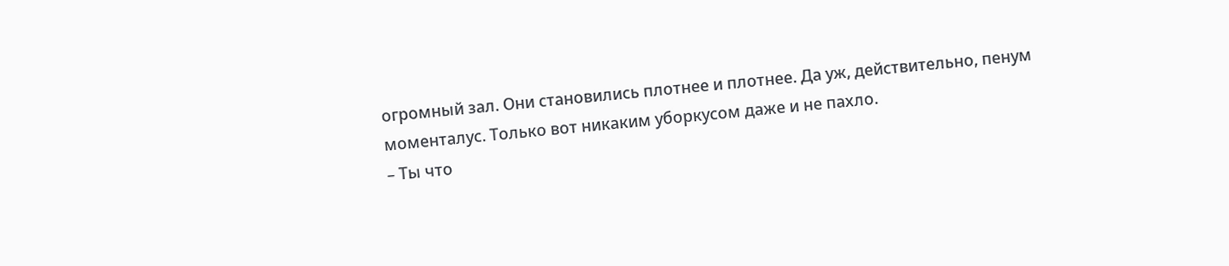огромный зал. Они становились плотнее и плотнее. Да уж, действительно, пенум моменталус. Только вот никаким уборкусом даже и не пахло.
– Ты что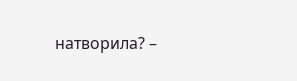натворила? –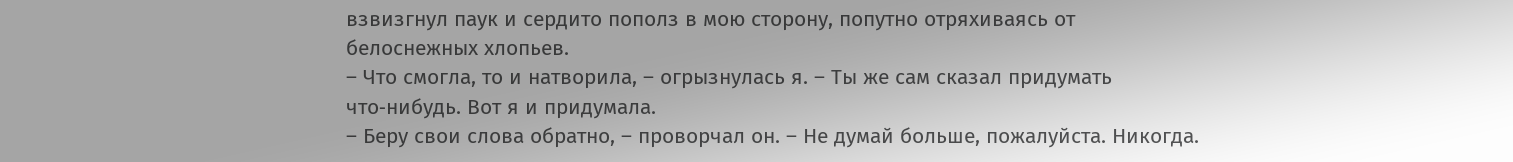взвизгнул паук и сердито пополз в мою сторону, попутно отряхиваясь от белоснежных хлопьев.
– Что смогла, то и натворила, – огрызнулась я. – Ты же сам сказал придумать что‑нибудь. Вот я и придумала.
– Беру свои слова обратно, – проворчал он. – Не думай больше, пожалуйста. Никогда.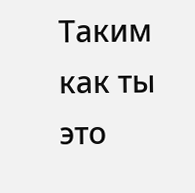Таким как ты это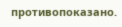противопоказано.